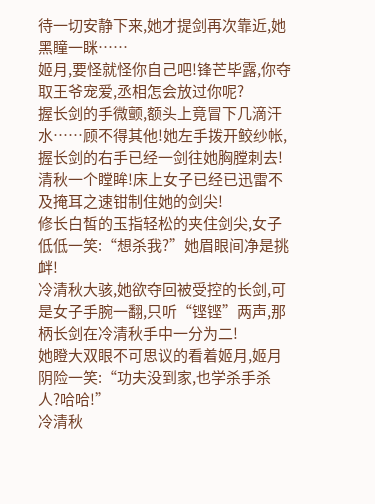待一切安静下来,她才提剑再次靠近,她黑瞳一眯……
姬月,要怪就怪你自己吧!锋芒毕露,你夺取王爷宠爱,丞相怎会放过你呢?
握长剑的手微颤,额头上竟冒下几滴汗水……顾不得其他!她左手拨开鲛纱帐,握长剑的右手已经一剑往她胸膛刺去!
清秋一个瞠眸!床上女子已经已迅雷不及掩耳之速钳制住她的剑尖!
修长白皙的玉指轻松的夹住剑尖,女子低低一笑:“想杀我?”她眉眼间净是挑衅!
冷清秋大骇,她欲夺回被受控的长剑,可是女子手腕一翻,只听“铿铿”两声,那柄长剑在冷清秋手中一分为二!
她瞪大双眼不可思议的看着姬月,姬月阴险一笑:“功夫没到家,也学杀手杀人?哈哈!”
冷清秋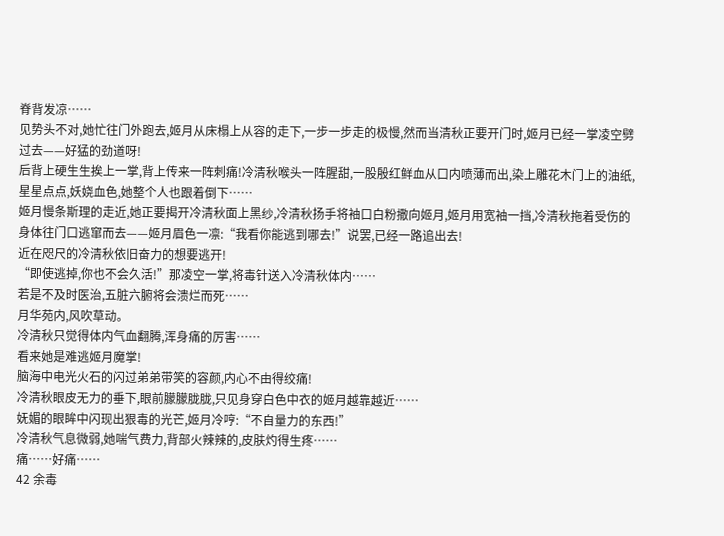脊背发凉……
见势头不对,她忙往门外跑去,姬月从床榻上从容的走下,一步一步走的极慢,然而当清秋正要开门时,姬月已经一掌凌空劈过去——好猛的劲道呀!
后背上硬生生挨上一掌,背上传来一阵刺痛!冷清秋喉头一阵腥甜,一股殷红鲜血从口内喷薄而出,染上雕花木门上的油纸,星星点点,妖娆血色,她整个人也跟着倒下……
姬月慢条斯理的走近,她正要揭开冷清秋面上黑纱,冷清秋扬手将袖口白粉撒向姬月,姬月用宽袖一挡,冷清秋拖着受伤的身体往门口逃窜而去——姬月眉色一凛:“我看你能逃到哪去!”说罢,已经一路追出去!
近在咫尺的冷清秋依旧奋力的想要逃开!
“即使逃掉,你也不会久活!”那凌空一掌,将毒针送入冷清秋体内……
若是不及时医治,五脏六腑将会溃烂而死……
月华苑内,风吹草动。
冷清秋只觉得体内气血翻腾,浑身痛的厉害……
看来她是难逃姬月魔掌!
脑海中电光火石的闪过弟弟带笑的容颜,内心不由得绞痛!
冷清秋眼皮无力的垂下,眼前朦朦胧胧,只见身穿白色中衣的姬月越靠越近……
妩媚的眼眸中闪现出狠毒的光芒,姬月冷哼:“不自量力的东西!”
冷清秋气息微弱,她喘气费力,背部火辣辣的,皮肤灼得生疼……
痛……好痛……
42 余毒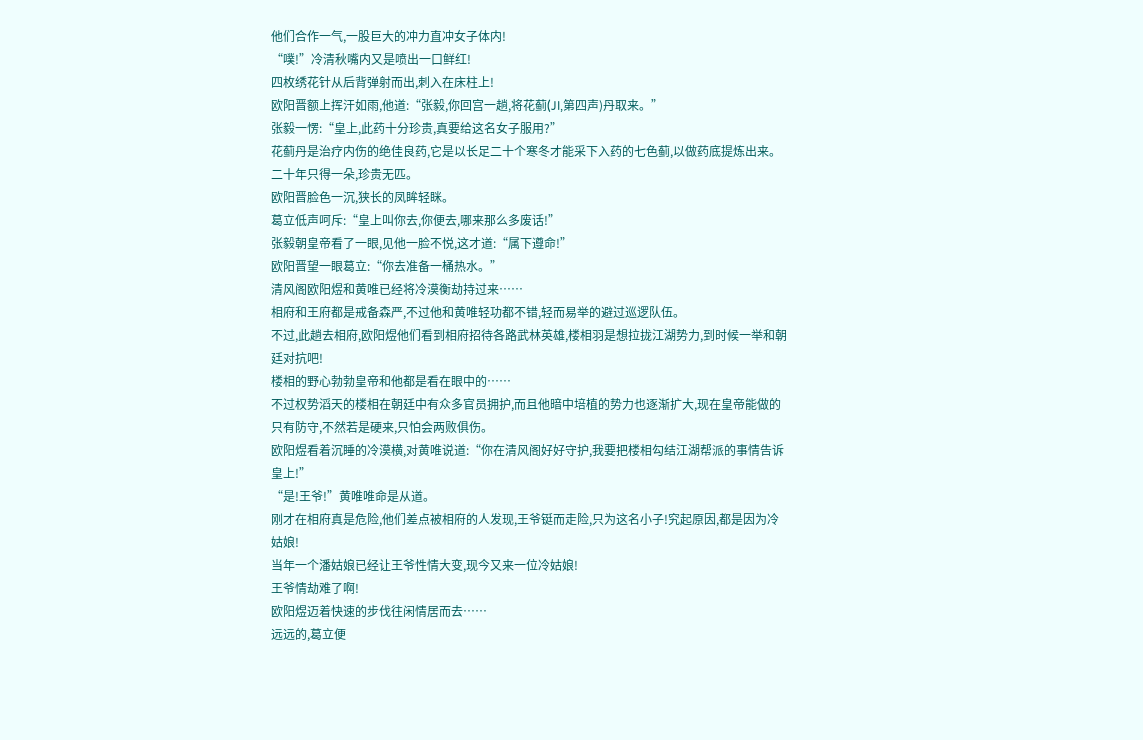他们合作一气,一股巨大的冲力直冲女子体内!
“噗!”冷清秋嘴内又是喷出一口鲜红!
四枚绣花针从后背弹射而出,刺入在床柱上!
欧阳晋额上挥汗如雨,他道:“张毅,你回宫一趟,将花蓟(JI,第四声)丹取来。”
张毅一愣:“皇上,此药十分珍贵,真要给这名女子服用?”
花蓟丹是治疗内伤的绝佳良药,它是以长足二十个寒冬才能采下入药的七色蓟,以做药底提炼出来。二十年只得一朵,珍贵无匹。
欧阳晋脸色一沉,狭长的凤眸轻眯。
葛立低声呵斥:“皇上叫你去,你便去,哪来那么多废话!”
张毅朝皇帝看了一眼,见他一脸不悦,这才道:“属下遵命!”
欧阳晋望一眼葛立:“你去准备一桶热水。”
清风阁欧阳煜和黄唯已经将冷漠衡劫持过来……
相府和王府都是戒备森严,不过他和黄唯轻功都不错,轻而易举的避过巡逻队伍。
不过,此趟去相府,欧阳煜他们看到相府招待各路武林英雄,楼相羽是想拉拢江湖势力,到时候一举和朝廷对抗吧!
楼相的野心勃勃皇帝和他都是看在眼中的……
不过权势滔天的楼相在朝廷中有众多官员拥护,而且他暗中培植的势力也逐渐扩大,现在皇帝能做的只有防守,不然若是硬来,只怕会两败俱伤。
欧阳煜看着沉睡的冷漠横,对黄唯说道:“你在清风阁好好守护,我要把楼相勾结江湖帮派的事情告诉皇上!”
“是!王爷!”黄唯唯命是从道。
刚才在相府真是危险,他们差点被相府的人发现,王爷铤而走险,只为这名小子!究起原因,都是因为冷姑娘!
当年一个潘姑娘已经让王爷性情大变,现今又来一位冷姑娘!
王爷情劫难了啊!
欧阳煜迈着快速的步伐往闲情居而去……
远远的,葛立便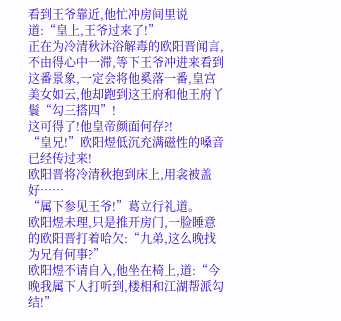看到王爷靠近,他忙冲房间里说道:“皇上,王爷过来了!”
正在为冷清秋沐浴解毒的欧阳晋闻言,不由得心中一滞,等下王爷冲进来看到这番景象,一定会将他奚落一番,皇宫美女如云,他却跑到这王府和他王府丫鬟“勾三搭四”!
这可得了!他皇帝颜面何存?!
“皇兄!”欧阳煜低沉充满磁性的嗓音已经传过来!
欧阳晋将冷清秋抱到床上,用衾被盖好……
“属下参见王爷!”葛立行礼道。
欧阳煜未理,只是推开房门,一脸睡意的欧阳晋打着哈欠:“九弟,这么晚找为兄有何事?”
欧阳煜不请自入,他坐在椅上,道:“今晚我属下人打听到,楼相和江湖帮派勾结!”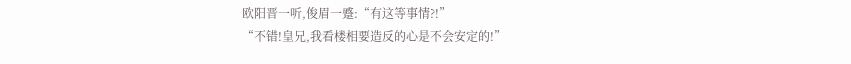欧阳晋一听,俊眉一蹙:“有这等事情?!”
“不错!皇兄,我看楼相要造反的心是不会安定的!”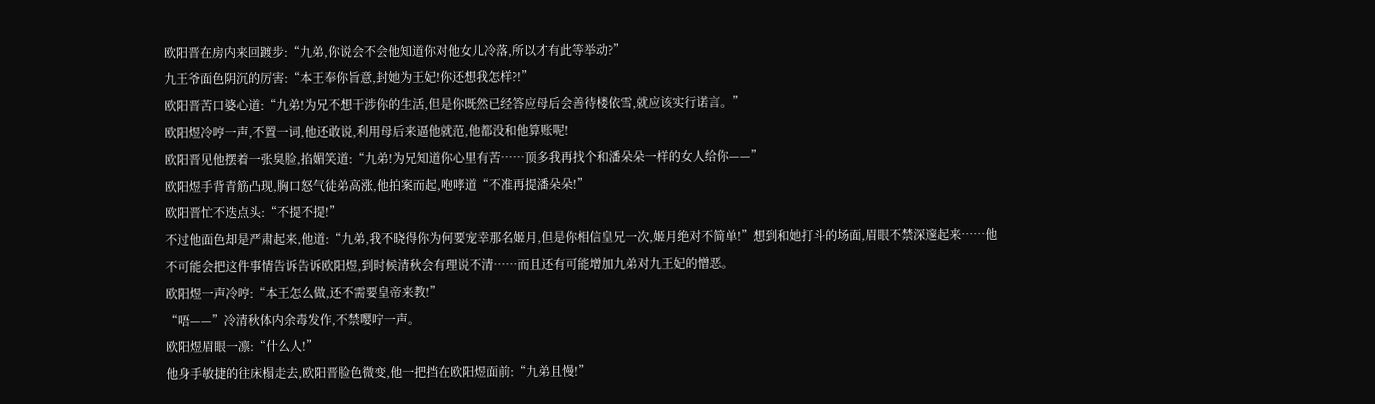欧阳晋在房内来回踱步:“九弟,你说会不会他知道你对他女儿冷落,所以才有此等举动?”
九王爷面色阴沉的厉害:“本王奉你旨意,封她为王妃!你还想我怎样?!”
欧阳晋苦口婆心道:“九弟!为兄不想干涉你的生活,但是你既然已经答应母后会善待楼依雪,就应该实行诺言。”
欧阳煜冷哼一声,不置一词,他还敢说,利用母后来逼他就范,他都没和他算账呢!
欧阳晋见他摆着一张臭脸,掐媚笑道:“九弟!为兄知道你心里有苦……顶多我再找个和潘朵朵一样的女人给你——”
欧阳煜手背青筋凸现,胸口怒气徒弟高涨,他拍案而起,咆哮道“不准再提潘朵朵!”
欧阳晋忙不迭点头:“不提不提!”
不过他面色却是严肃起来,他道:“九弟,我不晓得你为何要宠幸那名姬月,但是你相信皇兄一次,姬月绝对不简单!”想到和她打斗的场面,眉眼不禁深邃起来……他不可能会把这件事情告诉告诉欧阳煜,到时候清秋会有理说不清……而且还有可能增加九弟对九王妃的憎恶。
欧阳煜一声冷哼:“本王怎么做,还不需要皇帝来教!”
“唔——”冷清秋体内余毒发作,不禁嘤咛一声。
欧阳煜眉眼一凛:“什么人!”
他身手敏捷的往床榻走去,欧阳晋脸色微变,他一把挡在欧阳煜面前:“九弟且慢!”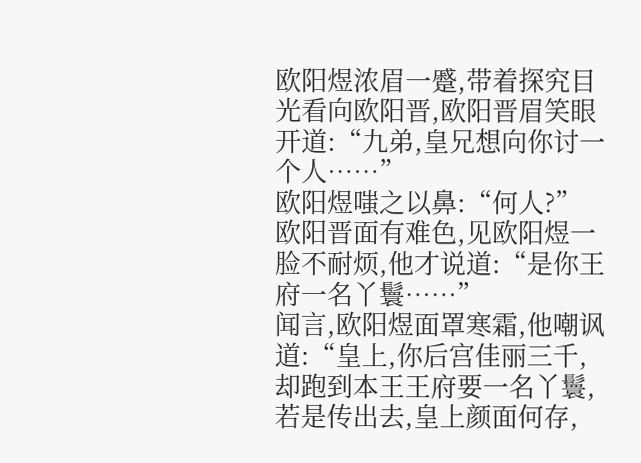欧阳煜浓眉一蹙,带着探究目光看向欧阳晋,欧阳晋眉笑眼开道:“九弟,皇兄想向你讨一个人……”
欧阳煜嗤之以鼻:“何人?”
欧阳晋面有难色,见欧阳煜一脸不耐烦,他才说道:“是你王府一名丫鬟……”
闻言,欧阳煜面罩寒霜,他嘲讽道:“皇上,你后宫佳丽三千,却跑到本王王府要一名丫鬟,若是传出去,皇上颜面何存,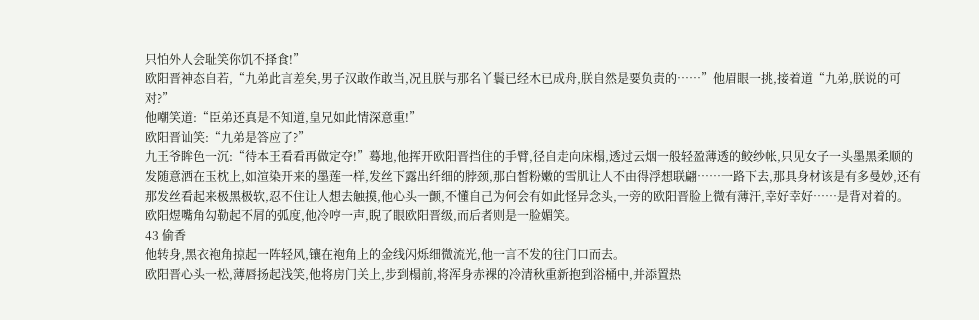只怕外人会耻笑你饥不择食!”
欧阳晋神态自若,“九弟此言差矣,男子汉敢作敢当,况且朕与那名丫鬟已经木已成舟,朕自然是要负责的……”他眉眼一挑,接着道“九弟,朕说的可对?”
他嘲笑道:“臣弟还真是不知道,皇兄如此情深意重!”
欧阳晋讪笑:“九弟是答应了?”
九王爷眸色一沉:“待本王看看再做定夺!”蓦地,他挥开欧阳晋挡住的手臂,径自走向床榻,透过云烟一般轻盈薄透的鲛纱帐,只见女子一头墨黑柔顺的发随意洒在玉枕上,如渲染开来的墨莲一样,发丝下露出纤细的脖颈,那白皙粉嫩的雪肌让人不由得浮想联翩……一路下去,那具身材该是有多曼妙,还有那发丝看起来极黑极软,忍不住让人想去触摸,他心头一颤,不懂自己为何会有如此怪异念头,一旁的欧阳晋脸上微有薄汗,幸好幸好……是背对着的。
欧阳煜嘴角勾勒起不屑的弧度,他冷哼一声,睨了眼欧阳晋级,而后者则是一脸媚笑。
43 偷香
他转身,黑衣袍角掠起一阵轻风,镶在袍角上的金线闪烁细微流光,他一言不发的往门口而去。
欧阳晋心头一松,薄唇扬起浅笑,他将房门关上,步到榻前,将浑身赤裸的冷清秋重新抱到浴桶中,并添置热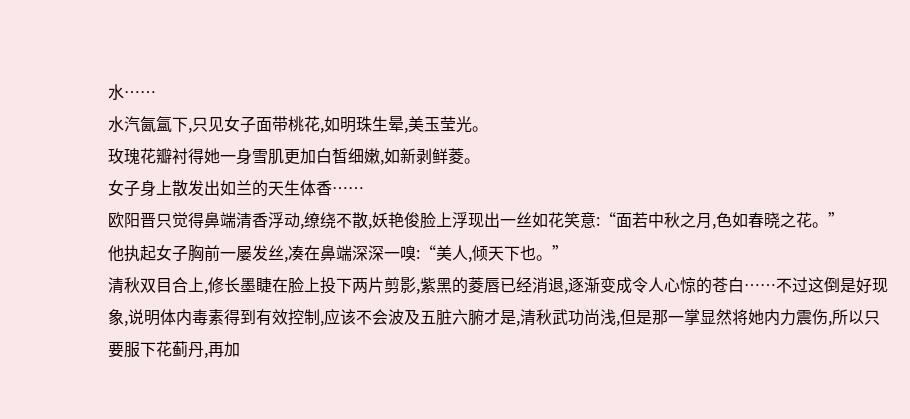水……
水汽氤氲下,只见女子面带桃花,如明珠生晕,美玉莹光。
玫瑰花瓣衬得她一身雪肌更加白皙细嫩,如新剥鲜菱。
女子身上散发出如兰的天生体香……
欧阳晋只觉得鼻端清香浮动,缭绕不散,妖艳俊脸上浮现出一丝如花笑意:“面若中秋之月,色如春晓之花。”
他执起女子胸前一屡发丝,凑在鼻端深深一嗅:“美人,倾天下也。”
清秋双目合上,修长墨睫在脸上投下两片剪影,紫黑的菱唇已经消退,逐渐变成令人心惊的苍白……不过这倒是好现象,说明体内毒素得到有效控制,应该不会波及五脏六腑才是,清秋武功尚浅,但是那一掌显然将她内力震伤,所以只要服下花蓟丹,再加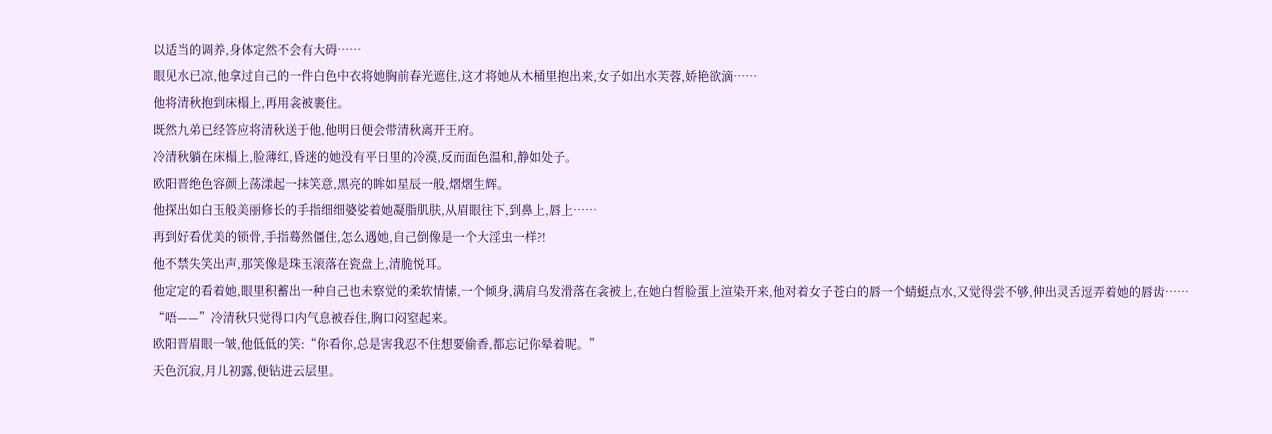以适当的调养,身体定然不会有大碍……
眼见水已凉,他拿过自己的一件白色中衣将她胸前春光遮住,这才将她从木桶里抱出来,女子如出水芙蓉,娇艳欲滴……
他将清秋抱到床榻上,再用衾被裹住。
既然九弟已经答应将清秋送于他,他明日便会带清秋离开王府。
冷清秋躺在床榻上,脸薄红,昏迷的她没有平日里的冷漠,反而面色温和,静如处子。
欧阳晋绝色容颜上荡漾起一抹笑意,黑亮的眸如星辰一般,熠熠生辉。
他探出如白玉般美丽修长的手指细细婆娑着她凝脂肌肤,从眉眼往下,到鼻上,唇上……
再到好看优美的锁骨,手指蓦然僵住,怎么遇她,自己倒像是一个大淫虫一样?!
他不禁失笑出声,那笑像是珠玉滚落在瓷盘上,清脆悦耳。
他定定的看着她,眼里积蓄出一种自己也未察觉的柔软情愫,一个倾身,满肩乌发滑落在衾被上,在她白皙脸蛋上渲染开来,他对着女子苍白的唇一个蜻蜓点水,又觉得尝不够,伸出灵舌逗弄着她的唇齿……
“唔——”冷清秋只觉得口内气息被吞住,胸口闷窒起来。
欧阳晋眉眼一皱,他低低的笑:“你看你,总是害我忍不住想要偷香,都忘记你晕着呢。”
天色沉寂,月儿初露,便钻进云层里。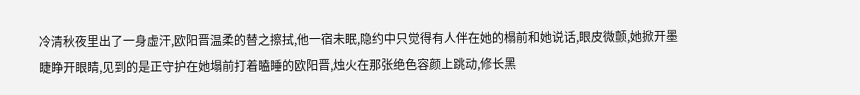冷清秋夜里出了一身虚汗,欧阳晋温柔的替之擦拭,他一宿未眠,隐约中只觉得有人伴在她的榻前和她说话,眼皮微颤,她掀开墨睫睁开眼睛,见到的是正守护在她塌前打着瞌睡的欧阳晋,烛火在那张绝色容颜上跳动,修长黑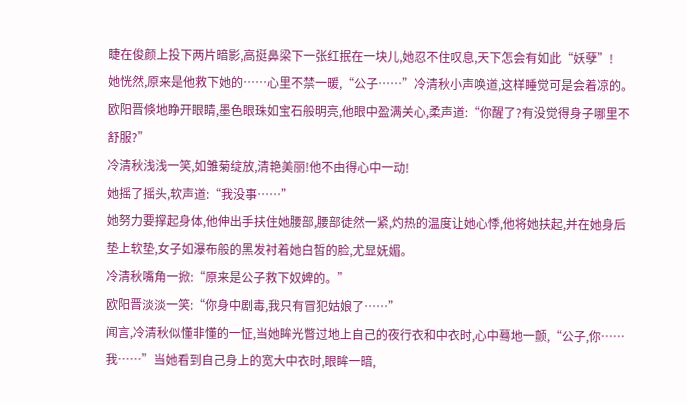睫在俊颜上投下两片暗影,高挺鼻梁下一张红抿在一块儿,她忍不住叹息,天下怎会有如此“妖孽”!
她恍然,原来是他救下她的……心里不禁一暖,“公子……”冷清秋小声唤道,这样睡觉可是会着凉的。
欧阳晋倏地睁开眼睛,墨色眼珠如宝石般明亮,他眼中盈满关心,柔声道:“你醒了?有没觉得身子哪里不舒服?”
冷清秋浅浅一笑,如雏菊绽放,清艳美丽!他不由得心中一动!
她摇了摇头,软声道:“我没事……”
她努力要撑起身体,他伸出手扶住她腰部,腰部徒然一紧,灼热的温度让她心悸,他将她扶起,并在她身后垫上软垫,女子如瀑布般的黑发衬着她白皙的脸,尤显妩媚。
冷清秋嘴角一掀:“原来是公子救下奴婢的。”
欧阳晋淡淡一笑:“你身中剧毒,我只有冒犯姑娘了……”
闻言,冷清秋似懂非懂的一怔,当她眸光瞥过地上自己的夜行衣和中衣时,心中蓦地一颤,“公子,你……我……”当她看到自己身上的宽大中衣时,眼眸一暗,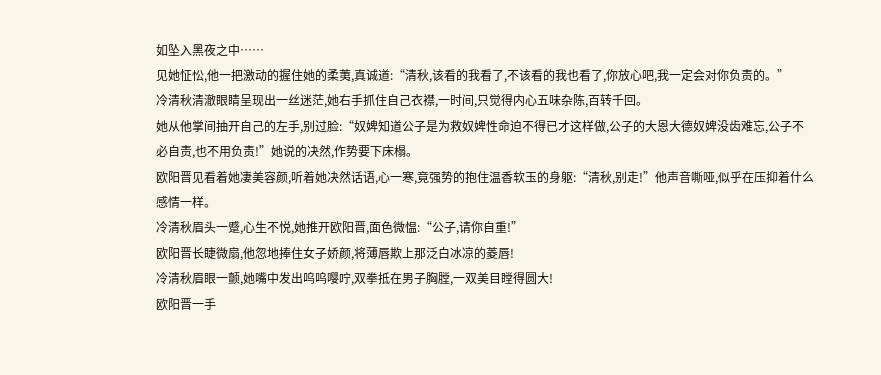如坠入黑夜之中……
见她怔忪,他一把激动的握住她的柔荑,真诚道:“清秋,该看的我看了,不该看的我也看了,你放心吧,我一定会对你负责的。”
冷清秋清澈眼睛呈现出一丝迷茫,她右手抓住自己衣襟,一时间,只觉得内心五味杂陈,百转千回。
她从他掌间抽开自己的左手,别过脸:“奴婢知道公子是为救奴婢性命迫不得已才这样做,公子的大恩大德奴婢没齿难忘,公子不必自责,也不用负责!”她说的决然,作势要下床榻。
欧阳晋见看着她凄美容颜,听着她决然话语,心一寒,竟强势的抱住温香软玉的身躯:“清秋,别走!”他声音嘶哑,似乎在压抑着什么感情一样。
冷清秋眉头一蹙,心生不悦,她推开欧阳晋,面色微愠:“公子,请你自重!”
欧阳晋长睫微扇,他忽地捧住女子娇颜,将薄唇欺上那泛白冰凉的菱唇!
冷清秋眉眼一颤,她嘴中发出呜呜嘤咛,双拳抵在男子胸膛,一双美目瞠得圆大!
欧阳晋一手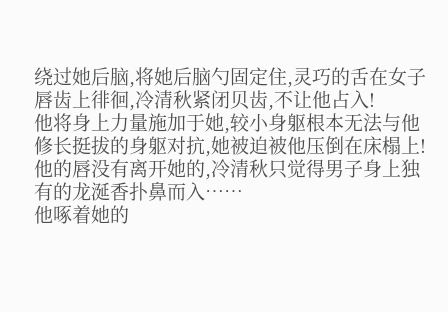绕过她后脑,将她后脑勺固定住,灵巧的舌在女子唇齿上徘徊,冷清秋紧闭贝齿,不让他占入!
他将身上力量施加于她,较小身躯根本无法与他修长挺拔的身躯对抗,她被迫被他压倒在床榻上!
他的唇没有离开她的,冷清秋只觉得男子身上独有的龙涎香扑鼻而入……
他啄着她的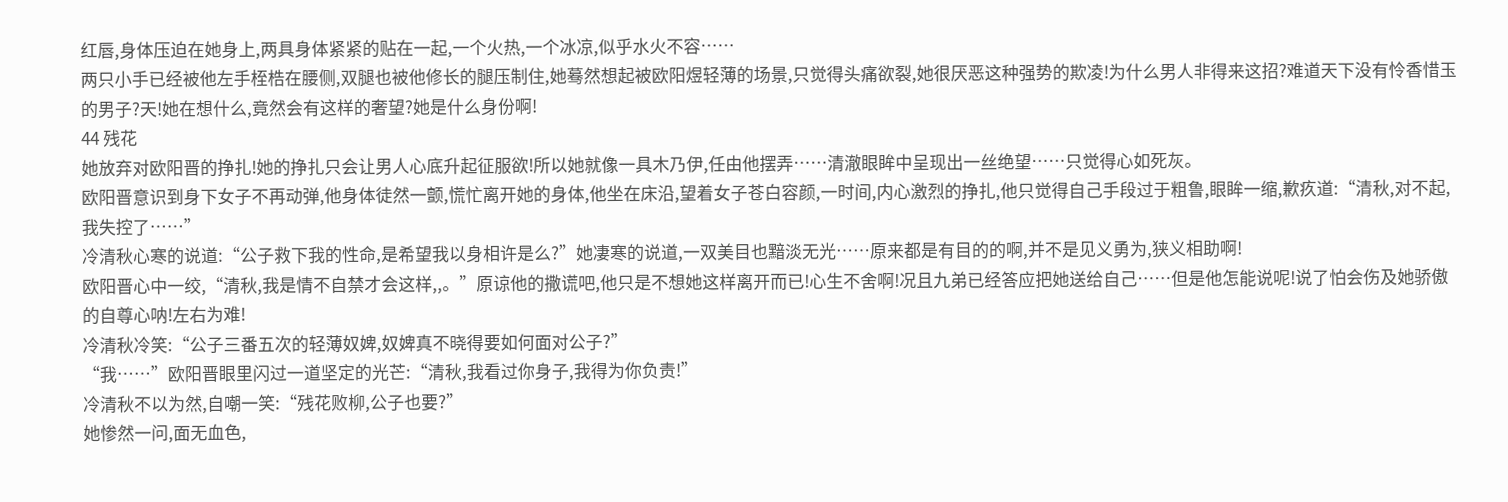红唇,身体压迫在她身上,两具身体紧紧的贴在一起,一个火热,一个冰凉,似乎水火不容……
两只小手已经被他左手桎梏在腰侧,双腿也被他修长的腿压制住,她蓦然想起被欧阳煜轻薄的场景,只觉得头痛欲裂,她很厌恶这种强势的欺凌!为什么男人非得来这招?难道天下没有怜香惜玉的男子?天!她在想什么,竟然会有这样的奢望?她是什么身份啊!
44 残花
她放弃对欧阳晋的挣扎!她的挣扎只会让男人心底升起征服欲!所以她就像一具木乃伊,任由他摆弄……清澈眼眸中呈现出一丝绝望……只觉得心如死灰。
欧阳晋意识到身下女子不再动弹,他身体徒然一颤,慌忙离开她的身体,他坐在床沿,望着女子苍白容颜,一时间,内心激烈的挣扎,他只觉得自己手段过于粗鲁,眼眸一缩,歉疚道:“清秋,对不起,我失控了……”
冷清秋心寒的说道:“公子救下我的性命,是希望我以身相许是么?”她凄寒的说道,一双美目也黯淡无光……原来都是有目的的啊,并不是见义勇为,狭义相助啊!
欧阳晋心中一绞,“清秋,我是情不自禁才会这样,,。”原谅他的撒谎吧,他只是不想她这样离开而已!心生不舍啊!况且九弟已经答应把她送给自己……但是他怎能说呢!说了怕会伤及她骄傲的自尊心呐!左右为难!
冷清秋冷笑:“公子三番五次的轻薄奴婢,奴婢真不晓得要如何面对公子?”
“我……”欧阳晋眼里闪过一道坚定的光芒:“清秋,我看过你身子,我得为你负责!”
冷清秋不以为然,自嘲一笑:“残花败柳,公子也要?”
她惨然一问,面无血色,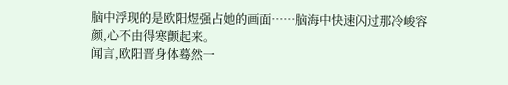脑中浮现的是欧阳煜强占她的画面……脑海中快速闪过那冷峻容颜,心不由得寒颤起来。
闻言,欧阳晋身体蓦然一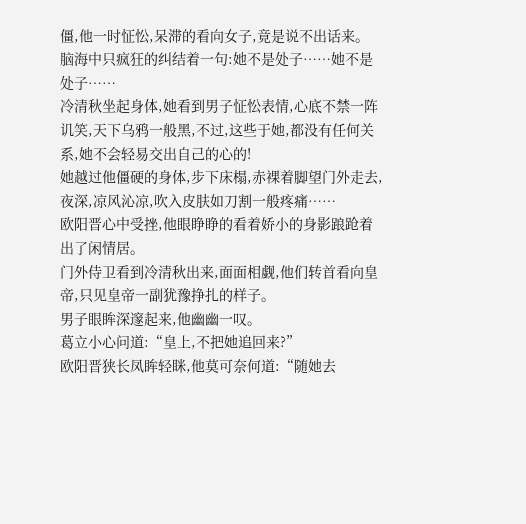僵,他一时怔忪,呆滞的看向女子,竟是说不出话来。
脑海中只疯狂的纠结着一句:她不是处子……她不是处子……
冷清秋坐起身体,她看到男子怔忪表情,心底不禁一阵讥笑,天下乌鸦一般黑,不过,这些于她,都没有任何关系,她不会轻易交出自己的心的!
她越过他僵硬的身体,步下床榻,赤裸着脚望门外走去,夜深,凉风沁凉,吹入皮肤如刀割一般疼痛……
欧阳晋心中受挫,他眼睁睁的看着娇小的身影踉跄着出了闲情居。
门外侍卫看到冷清秋出来,面面相觑,他们转首看向皇帝,只见皇帝一副犹豫挣扎的样子。
男子眼眸深邃起来,他幽幽一叹。
葛立小心问道:“皇上,不把她追回来?”
欧阳晋狭长凤眸轻眯,他莫可奈何道:“随她去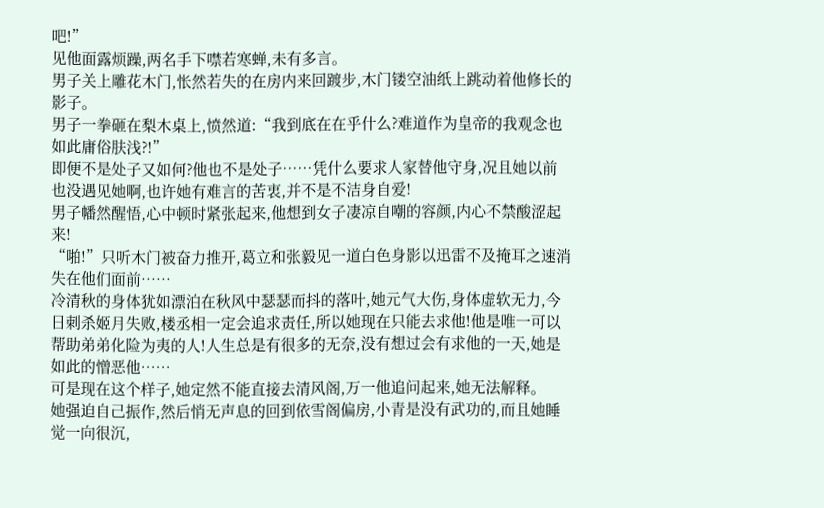吧!”
见他面露烦躁,两名手下噤若寒蝉,未有多言。
男子关上雕花木门,怅然若失的在房内来回踱步,木门镂空油纸上跳动着他修长的影子。
男子一拳砸在梨木桌上,愤然道:“我到底在在乎什么?难道作为皇帝的我观念也如此庸俗肤浅?!”
即便不是处子又如何?他也不是处子……凭什么要求人家替他守身,况且她以前也没遇见她啊,也许她有难言的苦衷,并不是不洁身自爱!
男子幡然醒悟,心中顿时紧张起来,他想到女子凄凉自嘲的容颜,内心不禁酸涩起来!
“啪!”只听木门被奋力推开,葛立和张毅见一道白色身影以迅雷不及掩耳之速消失在他们面前……
冷清秋的身体犹如漂泊在秋风中瑟瑟而抖的落叶,她元气大伤,身体虚软无力,今日刺杀姬月失败,楼丞相一定会追求责任,所以她现在只能去求他!他是唯一可以帮助弟弟化险为夷的人!人生总是有很多的无奈,没有想过会有求他的一天,她是如此的憎恶他……
可是现在这个样子,她定然不能直接去清风阁,万一他追问起来,她无法解释。
她强迫自己振作,然后悄无声息的回到依雪阁偏房,小青是没有武功的,而且她睡觉一向很沉,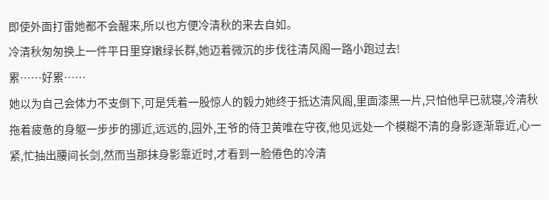即使外面打雷她都不会醒来,所以也方便冷清秋的来去自如。
冷清秋匆匆换上一件平日里穿嫩绿长群,她迈着微沉的步伐往清风阁一路小跑过去!
累……好累……
她以为自己会体力不支倒下,可是凭着一股惊人的毅力她终于抵达清风阁,里面漆黑一片,只怕他早已就寝,冷清秋拖着疲惫的身躯一步步的挪近,远远的,园外,王爷的侍卫黄唯在守夜,他见远处一个模糊不清的身影逐渐靠近,心一紧,忙抽出腰间长剑,然而当那抹身影靠近时,才看到一脸倦色的冷清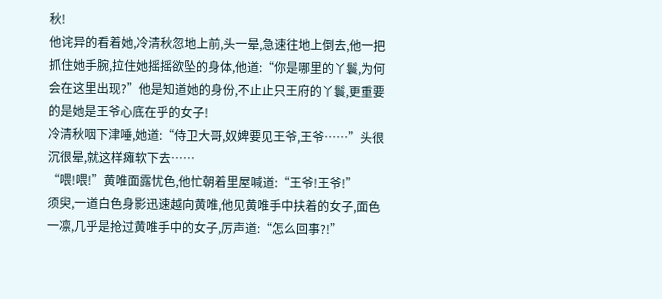秋!
他诧异的看着她,冷清秋忽地上前,头一晕,急速往地上倒去,他一把抓住她手腕,拉住她摇摇欲坠的身体,他道:“你是哪里的丫鬟,为何会在这里出现?”他是知道她的身份,不止止只王府的丫鬟,更重要的是她是王爷心底在乎的女子!
冷清秋咽下津唾,她道:“侍卫大哥,奴婢要见王爷,王爷……”头很沉很晕,就这样瘫软下去……
“喂!喂!”黄唯面露忧色,他忙朝着里屋喊道:“王爷!王爷!”
须臾,一道白色身影迅速越向黄唯,他见黄唯手中扶着的女子,面色一凛,几乎是抢过黄唯手中的女子,厉声道:“怎么回事?!”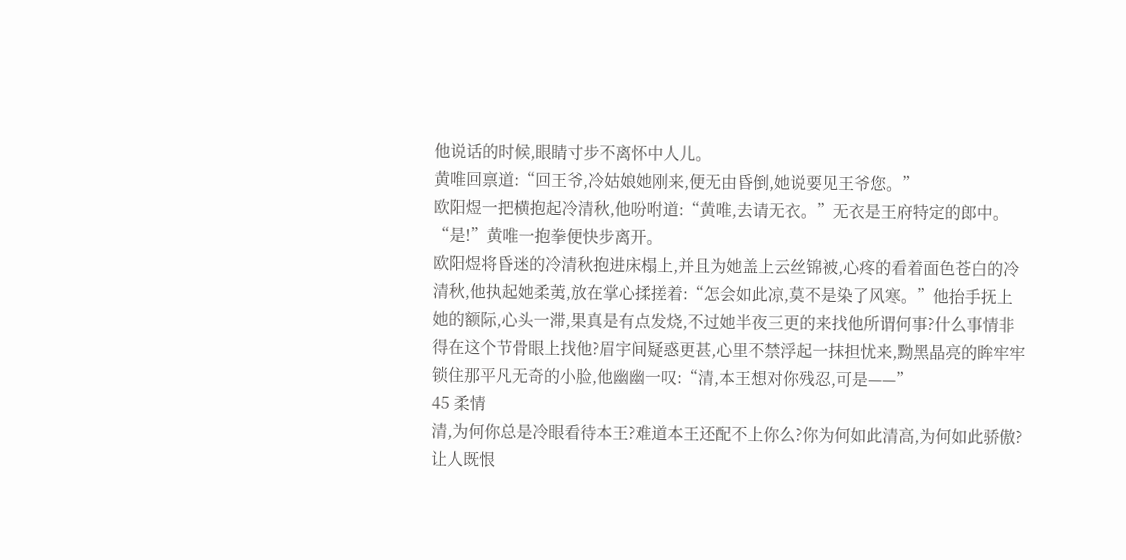他说话的时候,眼睛寸步不离怀中人儿。
黄唯回禀道:“回王爷,冷姑娘她刚来,便无由昏倒,她说要见王爷您。”
欧阳煜一把横抱起冷清秋,他吩咐道:“黄唯,去请无衣。”无衣是王府特定的郎中。
“是!”黄唯一抱拳便快步离开。
欧阳煜将昏迷的冷清秋抱进床榻上,并且为她盖上云丝锦被,心疼的看着面色苍白的冷清秋,他执起她柔荑,放在掌心揉搓着:“怎会如此凉,莫不是染了风寒。”他抬手抚上她的额际,心头一滞,果真是有点发烧,不过她半夜三更的来找他所谓何事?什么事情非得在这个节骨眼上找他?眉宇间疑惑更甚,心里不禁浮起一抹担忧来,黝黑晶亮的眸牢牢锁住那平凡无奇的小脸,他幽幽一叹:“清,本王想对你残忍,可是——”
45 柔情
清,为何你总是冷眼看待本王?难道本王还配不上你么?你为何如此清高,为何如此骄傲?让人既恨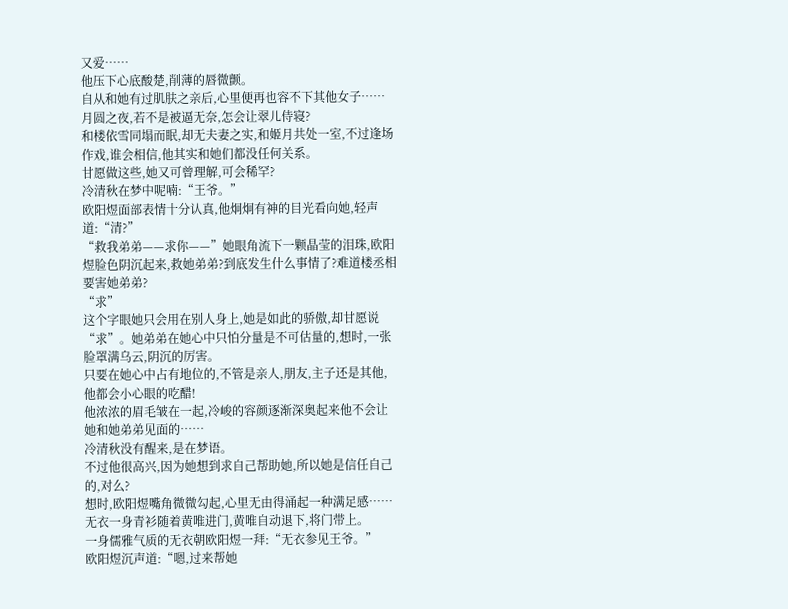又爱……
他压下心底酸楚,削薄的唇微颤。
自从和她有过肌肤之亲后,心里便再也容不下其他女子……
月圆之夜,若不是被逼无奈,怎会让翠儿侍寝?
和楼依雪同塌而眠,却无夫妻之实,和姬月共处一室,不过逢场作戏,谁会相信,他其实和她们都没任何关系。
甘愿做这些,她又可曾理解,可会稀罕?
冷清秋在梦中呢喃:“王爷。”
欧阳煜面部表情十分认真,他炯炯有神的目光看向她,轻声道:“清?”
“救我弟弟——求你——”她眼角流下一颗晶莹的泪珠,欧阳煜脸色阴沉起来,救她弟弟?到底发生什么事情了?难道楼丞相要害她弟弟?
“求”
这个字眼她只会用在别人身上,她是如此的骄傲,却甘愿说“求”。她弟弟在她心中只怕分量是不可估量的,想时,一张脸罩满乌云,阴沉的厉害。
只要在她心中占有地位的,不管是亲人,朋友,主子还是其他,他都会小心眼的吃醋!
他浓浓的眉毛皱在一起,冷峻的容颜逐渐深奥起来他不会让她和她弟弟见面的……
冷清秋没有醒来,是在梦语。
不过他很高兴,因为她想到求自己帮助她,所以她是信任自己的,对么?
想时,欧阳煜嘴角微微勾起,心里无由得涌起一种满足感……
无衣一身青衫随着黄唯进门,黄唯自动退下,将门带上。
一身儒雅气质的无衣朝欧阳煜一拜:“无衣参见王爷。”
欧阳煜沉声道:“嗯,过来帮她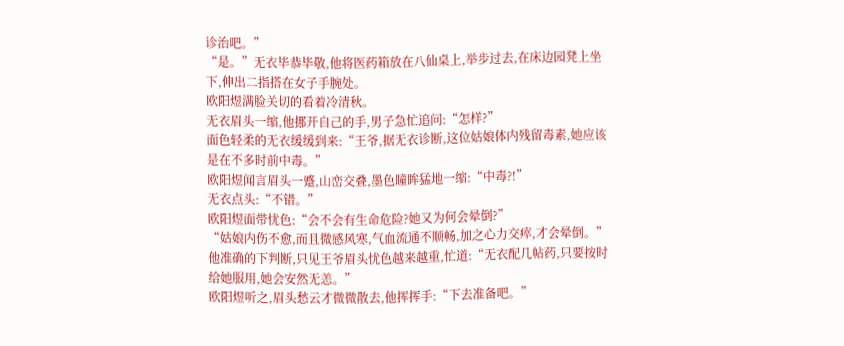诊治吧。”
“是。”无衣毕恭毕敬,他将医药箱放在八仙桌上,举步过去,在床边园凳上坐下,伸出二指搭在女子手腕处。
欧阳煜满脸关切的看着冷清秋。
无衣眉头一缩,他挪开自己的手,男子急忙追问:“怎样?”
面色轻柔的无衣缓缓到来:“王爷,据无衣诊断,这位姑娘体内残留毒素,她应该是在不多时前中毒。”
欧阳煜闻言眉头一蹙,山峦交叠,墨色瞳眸猛地一缩:“中毒?!”
无衣点头:“不错。”
欧阳煜面带忧色:“会不会有生命危险?她又为何会晕倒?”
“姑娘内伤不愈,而且微感风寒,气血流通不顺畅,加之心力交瘁,才会晕倒。”他准确的下判断,只见王爷眉头忧色越来越重,忙道:“无衣配几帖药,只要按时给她服用,她会安然无恙。”
欧阳煜听之,眉头愁云才微微散去,他挥挥手:“下去准备吧。”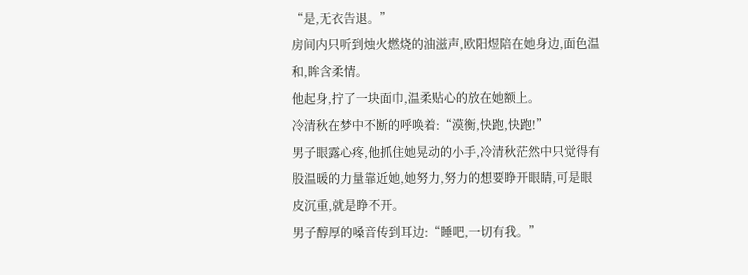“是,无衣告退。”
房间内只听到烛火燃烧的油滋声,欧阳煜陪在她身边,面色温和,眸含柔情。
他起身,拧了一块面巾,温柔贴心的放在她额上。
冷清秋在梦中不断的呼唤着:“漠衡,快跑,快跑!”
男子眼露心疼,他抓住她晃动的小手,冷清秋茫然中只觉得有股温暖的力量靠近她,她努力,努力的想要睁开眼睛,可是眼皮沉重,就是睁不开。
男子醇厚的嗓音传到耳边:“睡吧,一切有我。”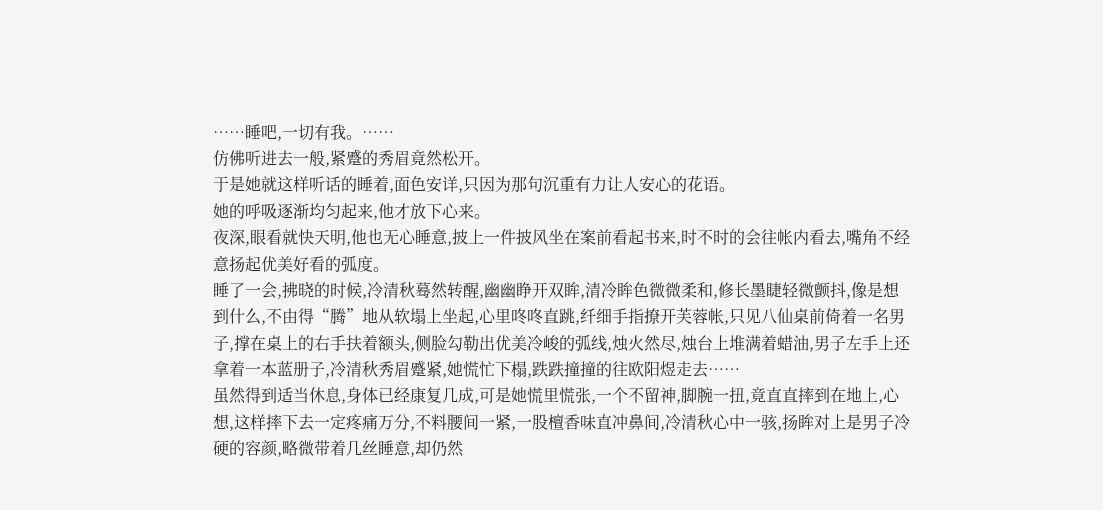……睡吧,一切有我。……
仿佛听进去一般,紧蹙的秀眉竟然松开。
于是她就这样听话的睡着,面色安详,只因为那句沉重有力让人安心的花语。
她的呼吸逐渐均匀起来,他才放下心来。
夜深,眼看就快天明,他也无心睡意,披上一件披风坐在案前看起书来,时不时的会往帐内看去,嘴角不经意扬起优美好看的弧度。
睡了一会,拂晓的时候,冷清秋蓦然转醒,幽幽睁开双眸,清冷眸色微微柔和,修长墨睫轻微颤抖,像是想到什么,不由得“腾”地从软塌上坐起,心里咚咚直跳,纤细手指撩开芙蓉帐,只见八仙桌前倚着一名男子,撑在桌上的右手扶着额头,侧脸勾勒出优美冷峻的弧线,烛火然尽,烛台上堆满着蜡油,男子左手上还拿着一本蓝册子,冷清秋秀眉蹙紧,她慌忙下榻,跌跌撞撞的往欧阳煜走去……
虽然得到适当休息,身体已经康复几成,可是她慌里慌张,一个不留神,脚腕一扭,竟直直摔到在地上,心想,这样摔下去一定疼痛万分,不料腰间一紧,一股檀香味直冲鼻间,冷清秋心中一骇,扬眸对上是男子冷硬的容颜,略微带着几丝睡意,却仍然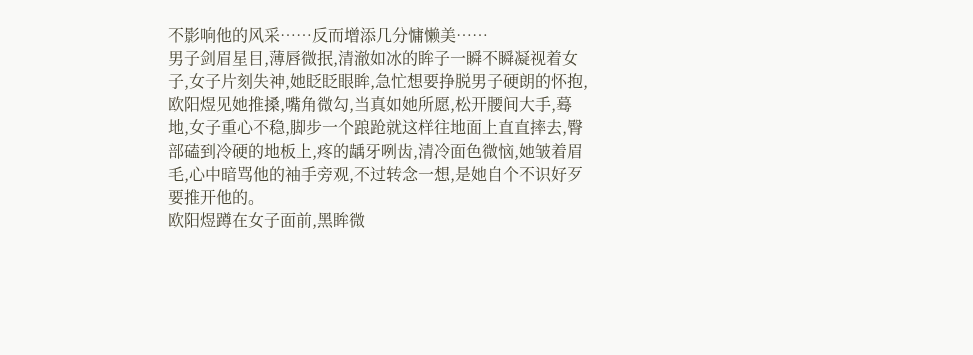不影响他的风采……反而增添几分慵懒美……
男子剑眉星目,薄唇微抿,清澈如冰的眸子一瞬不瞬凝视着女子,女子片刻失神,她眨眨眼眸,急忙想要挣脱男子硬朗的怀抱,欧阳煜见她推搡,嘴角微勾,当真如她所愿,松开腰间大手,蓦地,女子重心不稳,脚步一个踉跄就这样往地面上直直摔去,臀部磕到冷硬的地板上,疼的龋牙咧齿,清冷面色微恼,她皱着眉毛,心中暗骂他的袖手旁观,不过转念一想,是她自个不识好歹要推开他的。
欧阳煜蹲在女子面前,黑眸微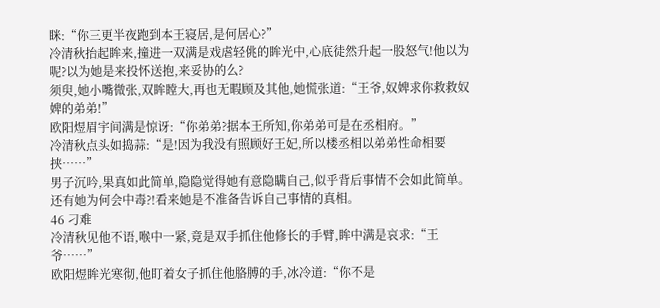眯:“你三更半夜跑到本王寝居,是何居心?”
冷清秋抬起眸来,撞进一双满是戏虐轻佻的眸光中,心底徒然升起一股怒气!他以为呢?以为她是来投怀送抱,来妥协的么?
须臾,她小嘴微张,双眸瞠大,再也无暇顾及其他,她慌张道:“王爷,奴婢求你救救奴婢的弟弟!”
欧阳煜眉宇间满是惊讶:“你弟弟?据本王所知,你弟弟可是在丞相府。”
冷清秋点头如捣蒜:“是!因为我没有照顾好王妃,所以楼丞相以弟弟性命相要挟……”
男子沉吟,果真如此简单,隐隐觉得她有意隐瞒自己,似乎背后事情不会如此简单。还有她为何会中毒?!看来她是不准备告诉自己事情的真相。
46 刁难
冷清秋见他不语,喉中一紧,竟是双手抓住他修长的手臂,眸中满是哀求:“王爷……”
欧阳煜眸光寒彻,他盯着女子抓住他胳膊的手,冰冷道:“你不是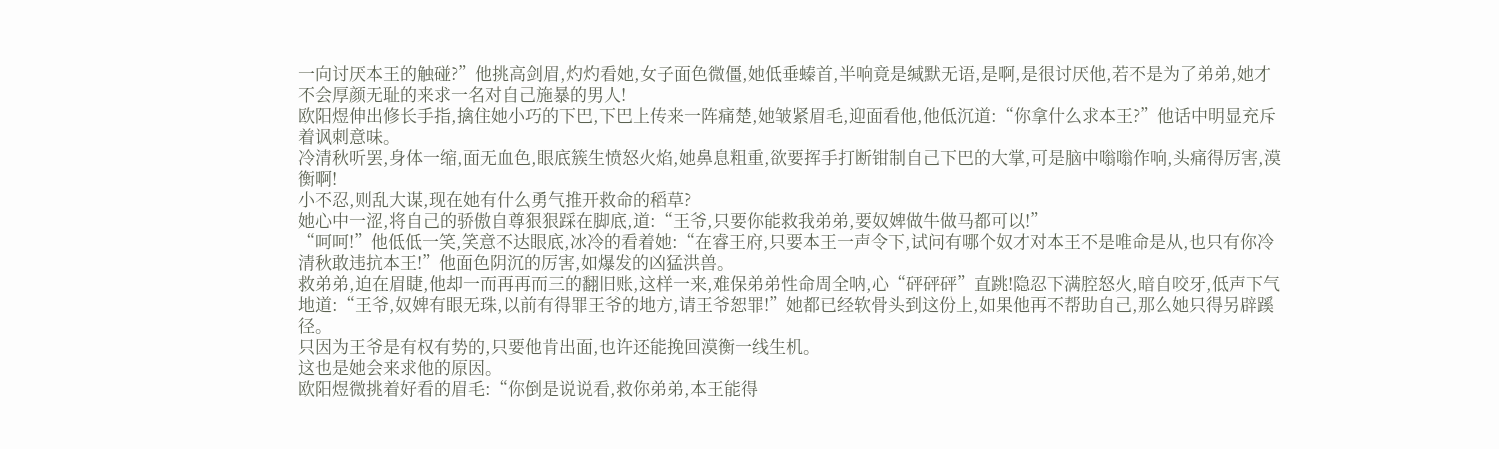一向讨厌本王的触碰?”他挑高剑眉,灼灼看她,女子面色微僵,她低垂螓首,半响竟是缄默无语,是啊,是很讨厌他,若不是为了弟弟,她才不会厚颜无耻的来求一名对自己施暴的男人!
欧阳煜伸出修长手指,擒住她小巧的下巴,下巴上传来一阵痛楚,她皱紧眉毛,迎面看他,他低沉道:“你拿什么求本王?”他话中明显充斥着讽刺意味。
冷清秋听罢,身体一缩,面无血色,眼底簇生愤怒火焰,她鼻息粗重,欲要挥手打断钳制自己下巴的大掌,可是脑中嗡嗡作响,头痛得厉害,漠衡啊!
小不忍,则乱大谋,现在她有什么勇气推开救命的稻草?
她心中一涩,将自己的骄傲自尊狠狠踩在脚底,道:“王爷,只要你能救我弟弟,要奴婢做牛做马都可以!”
“呵呵!”他低低一笑,笑意不达眼底,冰冷的看着她:“在睿王府,只要本王一声令下,试问有哪个奴才对本王不是唯命是从,也只有你冷清秋敢违抗本王!”他面色阴沉的厉害,如爆发的凶猛洪兽。
救弟弟,迫在眉睫,他却一而再再而三的翻旧账,这样一来,难保弟弟性命周全呐,心“砰砰砰”直跳!隐忍下满腔怒火,暗自咬牙,低声下气地道:“王爷,奴婢有眼无珠,以前有得罪王爷的地方,请王爷恕罪!”她都已经软骨头到这份上,如果他再不帮助自己,那么她只得另辟蹊径。
只因为王爷是有权有势的,只要他肯出面,也许还能挽回漠衡一线生机。
这也是她会来求他的原因。
欧阳煜微挑着好看的眉毛:“你倒是说说看,救你弟弟,本王能得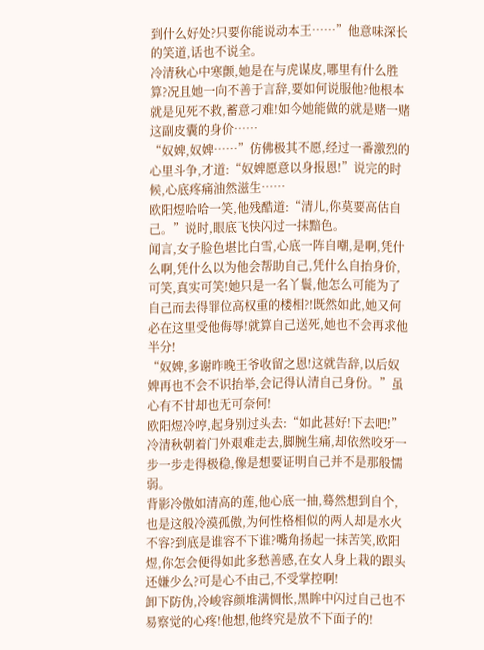到什么好处?只要你能说动本王……”他意味深长的笑道,话也不说全。
冷清秋心中寒颤,她是在与虎谋皮,哪里有什么胜算?况且她一向不善于言辞,要如何说服他?他根本就是见死不救,蓄意刁难!如今她能做的就是赌一赌这副皮囊的身价……
“奴婢,奴婢……”仿佛极其不愿,经过一番激烈的心里斗争,才道:“奴婢愿意以身报恩!”说完的时候,心底疼痛油然滋生……
欧阳煜哈哈一笑,他残酷道:“清儿,你莫要高估自己。”说时,眼底飞快闪过一抹黯色。
闻言,女子脸色堪比白雪,心底一阵自嘲,是啊,凭什么啊,凭什么以为他会帮助自己,凭什么自抬身价,可笑,真实可笑!她只是一名丫鬟,他怎么可能为了自己而去得罪位高权重的楼相?!既然如此,她又何必在这里受他侮辱!就算自己送死,她也不会再求他半分!
“奴婢,多谢昨晚王爷收留之恩!这就告辞,以后奴婢再也不会不识抬举,会记得认清自己身份。”虽心有不甘却也无可奈何!
欧阳煜冷哼,起身别过头去:“如此甚好!下去吧!”
冷清秋朝着门外艰难走去,脚腕生痛,却依然咬牙一步一步走得极稳,像是想要证明自己并不是那般懦弱。
背影冷傲如清高的莲,他心底一抽,蓦然想到自个,也是这般冷漠孤傲,为何性格相似的两人却是水火不容?到底是谁容不下谁?嘴角扬起一抹苦笑,欧阳煜,你怎会便得如此多愁善感,在女人身上栽的跟头还嫌少么?可是心不由己,不受掌控啊!
卸下防伪,冷峻容颜堆满惆怅,黑眸中闪过自己也不易察觉的心疼!他想,他终究是放不下面子的!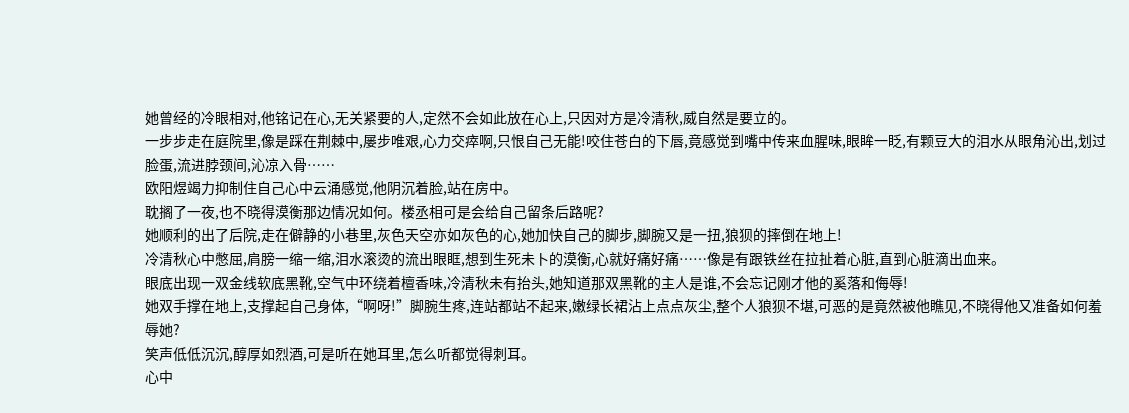她曾经的冷眼相对,他铭记在心,无关紧要的人,定然不会如此放在心上,只因对方是冷清秋,威自然是要立的。
一步步走在庭院里,像是踩在荆棘中,屡步唯艰,心力交瘁啊,只恨自己无能!咬住苍白的下唇,竟感觉到嘴中传来血腥味,眼眸一眨,有颗豆大的泪水从眼角沁出,划过脸蛋,流进脖颈间,沁凉入骨……
欧阳煜竭力抑制住自己心中云涌感觉,他阴沉着脸,站在房中。
耽搁了一夜,也不晓得漠衡那边情况如何。楼丞相可是会给自己留条后路呢?
她顺利的出了后院,走在僻静的小巷里,灰色天空亦如灰色的心,她加快自己的脚步,脚腕又是一扭,狼狈的摔倒在地上!
冷清秋心中憋屈,肩膀一缩一缩,泪水滚烫的流出眼眶,想到生死未卜的漠衡,心就好痛好痛……像是有跟铁丝在拉扯着心脏,直到心脏滴出血来。
眼底出现一双金线软底黑靴,空气中环绕着檀香味,冷清秋未有抬头,她知道那双黑靴的主人是谁,不会忘记刚才他的奚落和侮辱!
她双手撑在地上,支撑起自己身体,“啊呀!”脚腕生疼,连站都站不起来,嫩绿长裙沾上点点灰尘,整个人狼狈不堪,可恶的是竟然被他瞧见,不晓得他又准备如何羞辱她?
笑声低低沉沉,醇厚如烈酒,可是听在她耳里,怎么听都觉得刺耳。
心中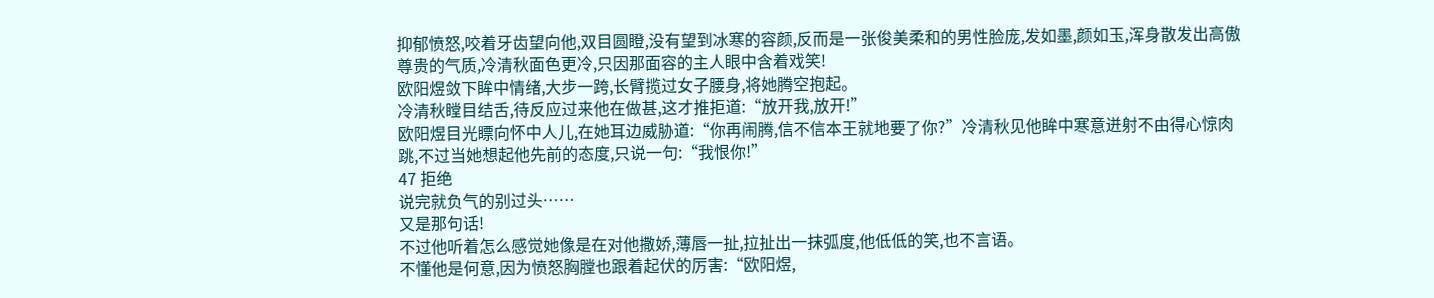抑郁愤怒,咬着牙齿望向他,双目圆瞪,没有望到冰寒的容颜,反而是一张俊美柔和的男性脸庞,发如墨,颜如玉,浑身散发出高傲尊贵的气质,冷清秋面色更冷,只因那面容的主人眼中含着戏笑!
欧阳煜敛下眸中情绪,大步一跨,长臂揽过女子腰身,将她腾空抱起。
冷清秋瞠目结舌,待反应过来他在做甚,这才推拒道:“放开我,放开!”
欧阳煜目光瞟向怀中人儿,在她耳边威胁道:“你再闹腾,信不信本王就地要了你?”冷清秋见他眸中寒意迸射不由得心惊肉跳,不过当她想起他先前的态度,只说一句:“我恨你!”
47 拒绝
说完就负气的别过头……
又是那句话!
不过他听着怎么感觉她像是在对他撒娇,薄唇一扯,拉扯出一抹弧度,他低低的笑,也不言语。
不懂他是何意,因为愤怒胸膛也跟着起伏的厉害:“欧阳煜,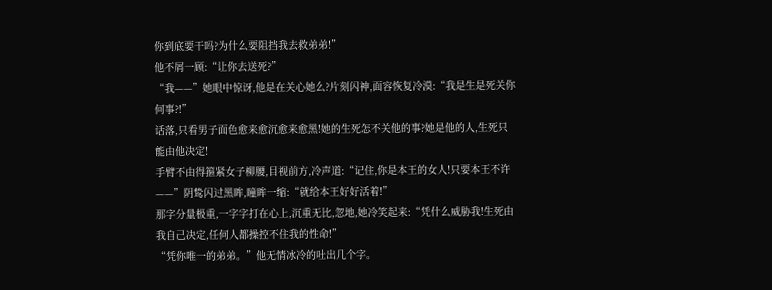你到底要干吗?为什么要阻挡我去救弟弟!”
他不屑一顾:“让你去送死?”
“我——”她眼中惊讶,他是在关心她么?片刻闪神,面容恢复冷漠:“我是生是死关你何事?!”
话落,只看男子面色愈来愈沉愈来愈黑!她的生死怎不关他的事?她是他的人,生死只能由他决定!
手臂不由得箍紧女子柳腰,目视前方,冷声道:“记住,你是本王的女人!只要本王不许——”阴鸷闪过黑眸,瞳眸一缩:“就给本王好好活着!”
那字分量极重,一字字打在心上,沉重无比,忽地,她冷笑起来:“凭什么威胁我!生死由我自己决定,任何人都操控不住我的性命!”
“凭你唯一的弟弟。”他无情冰冷的吐出几个字。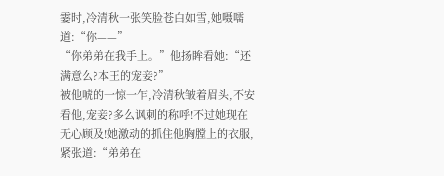霎时,冷清秋一张笑脸苍白如雪,她嗫嚅道:“你——”
“你弟弟在我手上。”他扬眸看她:“还满意么?本王的宠妾?”
被他唬的一惊一乍,冷清秋皱着眉头,不安看他,宠妾?多么讽刺的称呼!不过她现在无心顾及!她激动的抓住他胸膛上的衣服,紧张道:“弟弟在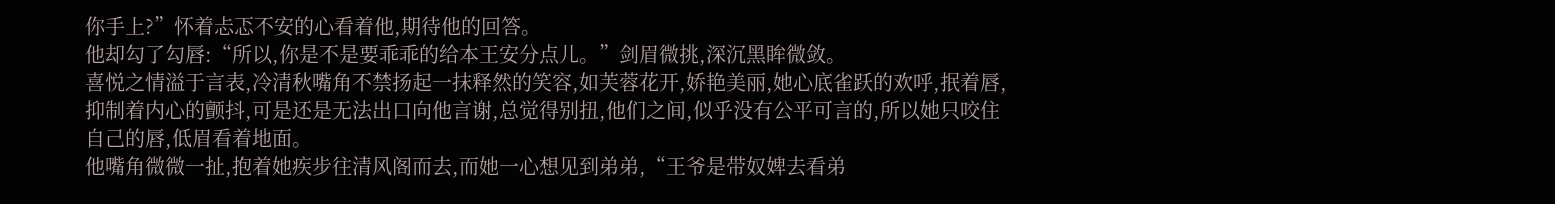你手上?”怀着忐忑不安的心看着他,期待他的回答。
他却勾了勾唇:“所以,你是不是要乖乖的给本王安分点儿。”剑眉微挑,深沉黑眸微敛。
喜悦之情溢于言表,冷清秋嘴角不禁扬起一抹释然的笑容,如芙蓉花开,娇艳美丽,她心底雀跃的欢呼,抿着唇,抑制着内心的颤抖,可是还是无法出口向他言谢,总觉得别扭,他们之间,似乎没有公平可言的,所以她只咬住自己的唇,低眉看着地面。
他嘴角微微一扯,抱着她疾步往清风阁而去,而她一心想见到弟弟,“王爷是带奴婢去看弟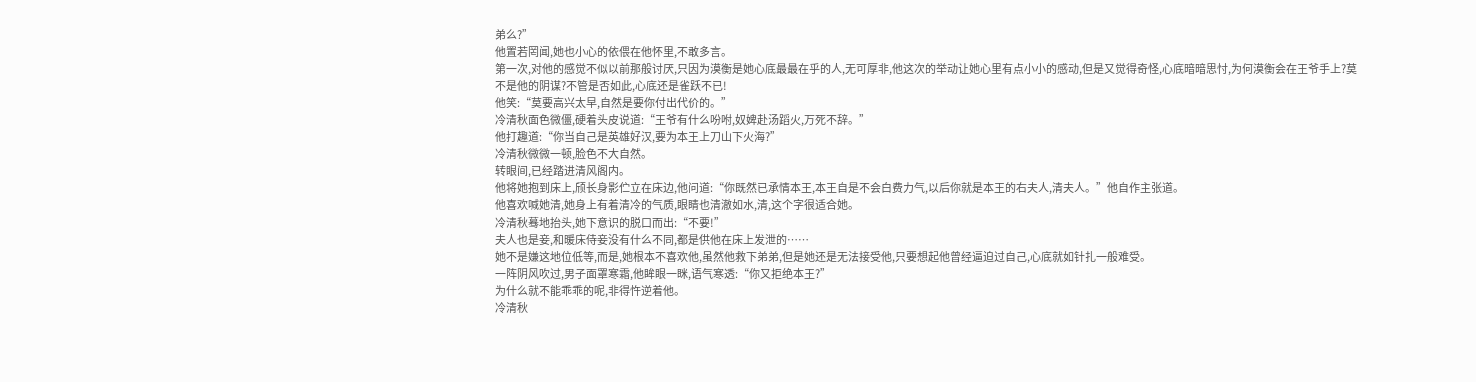弟么?”
他置若罔闻,她也小心的依偎在他怀里,不敢多言。
第一次,对他的感觉不似以前那般讨厌,只因为漠衡是她心底最最在乎的人,无可厚非,他这次的举动让她心里有点小小的感动,但是又觉得奇怪,心底暗暗思忖,为何漠衡会在王爷手上?莫不是他的阴谋?不管是否如此,心底还是雀跃不已!
他笑:“莫要高兴太早,自然是要你付出代价的。”
冷清秋面色微僵,硬着头皮说道:“王爷有什么吩咐,奴婢赴汤蹈火,万死不辞。”
他打趣道:“你当自己是英雄好汉,要为本王上刀山下火海?”
冷清秋微微一顿,脸色不大自然。
转眼间,已经踏进清风阁内。
他将她抱到床上,颀长身影伫立在床边,他问道:“你既然已承情本王,本王自是不会白费力气,以后你就是本王的右夫人,清夫人。”他自作主张道。
他喜欢喊她清,她身上有着清冷的气质,眼睛也清澈如水,清,这个字很适合她。
冷清秋蓦地抬头,她下意识的脱口而出:“不要!”
夫人也是妾,和暖床侍妾没有什么不同,都是供他在床上发泄的……
她不是嫌这地位低等,而是,她根本不喜欢他,虽然他救下弟弟,但是她还是无法接受他,只要想起他曾经逼迫过自己,心底就如针扎一般难受。
一阵阴风吹过,男子面罩寒霜,他眸眼一眯,语气寒透:“你又拒绝本王?”
为什么就不能乖乖的呢,非得忤逆着他。
冷清秋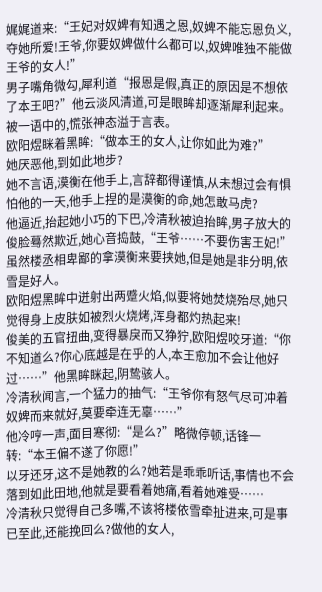娓娓道来:“王妃对奴婢有知遇之恩,奴婢不能忘恩负义,夺她所爱!王爷,你要奴婢做什么都可以,奴婢唯独不能做王爷的女人!”
男子嘴角微勾,犀利道“报恩是假,真正的原因是不想依了本王吧?”他云淡风清道,可是眼眸却逐渐犀利起来。
被一语中的,慌张神态溢于言表。
欧阳煜眯着黑眸:“做本王的女人,让你如此为难?”
她厌恶他,到如此地步?
她不言语,漠衡在他手上,言辞都得谨慎,从未想过会有惧怕他的一天,他手上捏的是漠衡的命,她怎敢马虎?
他逼近,抬起她小巧的下巴,冷清秋被迫抬眸,男子放大的俊脸蓦然欺近,她心音捣鼓,“王爷……不要伤害王妃!”虽然楼丞相卑鄙的拿漠衡来要挟她,但是她是非分明,依雪是好人。
欧阳煜黑眸中迸射出两蹙火焰,似要将她焚烧殆尽,她只觉得身上皮肤如被烈火烧烤,浑身都灼热起来!
俊美的五官扭曲,变得暴戾而又狰狞,欧阳煜咬牙道:“你不知道么?你心底越是在乎的人,本王愈加不会让他好过……”他黑眸眯起,阴鸷骇人。
冷清秋闻言,一个猛力的抽气:“王爷你有怒气尽可冲着奴婢而来就好,莫要牵连无辜……”
他冷哼一声,面目寒彻:“是么?”略微停顿,话锋一转:“本王偏不遂了你愿!”
以牙还牙,这不是她教的么?她若是乖乖听话,事情也不会落到如此田地,他就是要看着她痛,看着她难受……
冷清秋只觉得自己多嘴,不该将楼依雪牵扯进来,可是事已至此,还能挽回么?做他的女人,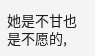她是不甘也是不愿的,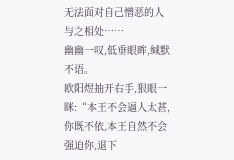无法面对自己憎恶的人与之相处……
幽幽一叹,低垂眼眸,缄默不语。
欧阳煜抽开右手,狠眼一眯:“本王不会逼人太甚,你既不依,本王自然不会强迫你,退下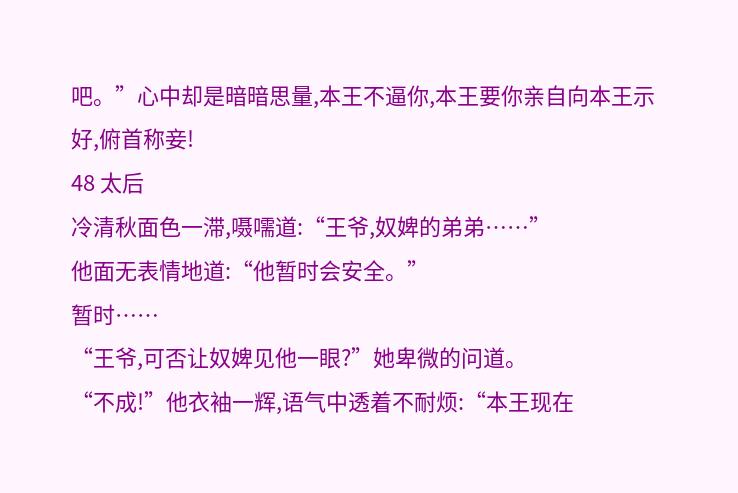吧。”心中却是暗暗思量,本王不逼你,本王要你亲自向本王示好,俯首称妾!
48 太后
冷清秋面色一滞,嗫嚅道:“王爷,奴婢的弟弟……”
他面无表情地道:“他暂时会安全。”
暂时……
“王爷,可否让奴婢见他一眼?”她卑微的问道。
“不成!”他衣袖一辉,语气中透着不耐烦:“本王现在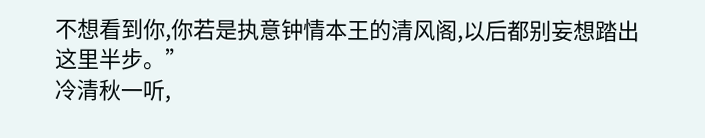不想看到你,你若是执意钟情本王的清风阁,以后都别妄想踏出这里半步。”
冷清秋一听,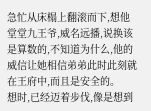急忙从床榻上翻滚而下,想他堂堂九王爷,威名远播,说换该是算数的,不知道为什么,他的威信让她相信弟弟此时此刻就在王府中,而且是安全的。
想时,已经迈着步伐,像是想到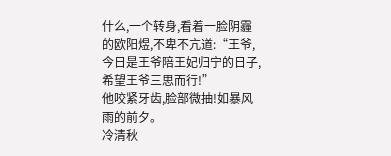什么,一个转身,看着一脸阴霾的欧阳煜,不卑不亢道:“王爷,今日是王爷陪王妃归宁的日子,希望王爷三思而行!”
他咬紧牙齿,脸部微抽!如暴风雨的前夕。
冷清秋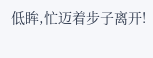低眸,忙迈着步子离开!